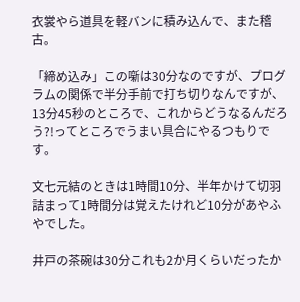衣裳やら道具を軽バンに積み込んで、また稽古。

「締め込み」この噺は30分なのですが、プログラムの関係で半分手前で打ち切りなんですが、13分45秒のところで、これからどうなるんだろう?!ってところでうまい具合にやるつもりです。

文七元結のときは1時間10分、半年かけて切羽詰まって1時間分は覚えたけれど10分があやふやでした。

井戸の茶碗は30分これも2か月くらいだったか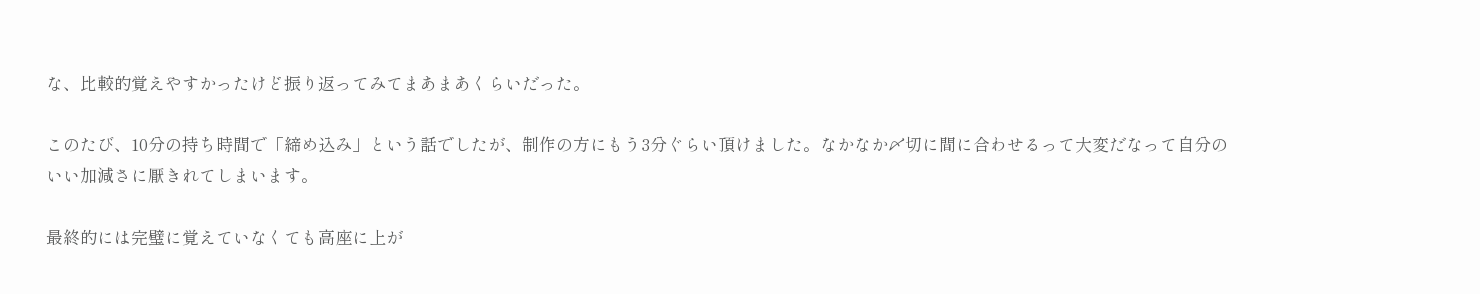な、比較的覚えやすかったけど振り返ってみてまあまあくらいだった。

このたび、10分の持ち時間で「締め込み」という話でしたが、制作の方にもう3分ぐらい頂けました。なかなか〆切に間に合わせるって大変だなって自分のいい加減さに厭きれてしまいます。

最終的には完璧に覚えていなくても高座に上が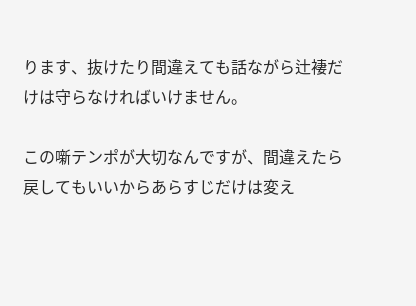ります、抜けたり間違えても話ながら辻褄だけは守らなければいけません。

この噺テンポが大切なんですが、間違えたら戻してもいいからあらすじだけは変え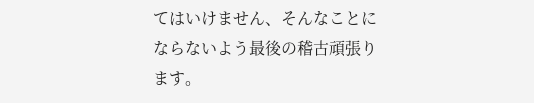てはいけません、そんなことにならないよう最後の稽古頑張ります。